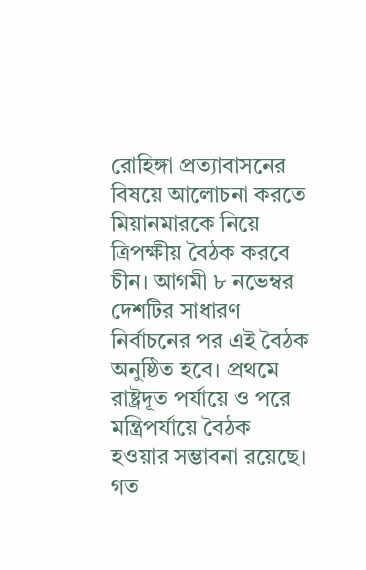রোহিঙ্গা প্রত্যাবাসনের বিষয়ে আলোচনা করতে মিয়ানমারকে নিয়ে ত্রিপক্ষীয় বৈঠক করবে চীন। আগমী ৮ নভেম্বর দেশটির সাধারণ নির্বাচনের পর এই বৈঠক অনুষ্ঠিত হবে। প্রথমে রাষ্ট্রদূত পর্যায়ে ও পরে মন্ত্রিপর্যায়ে বৈঠক হওয়ার সম্ভাবনা রয়েছে। গত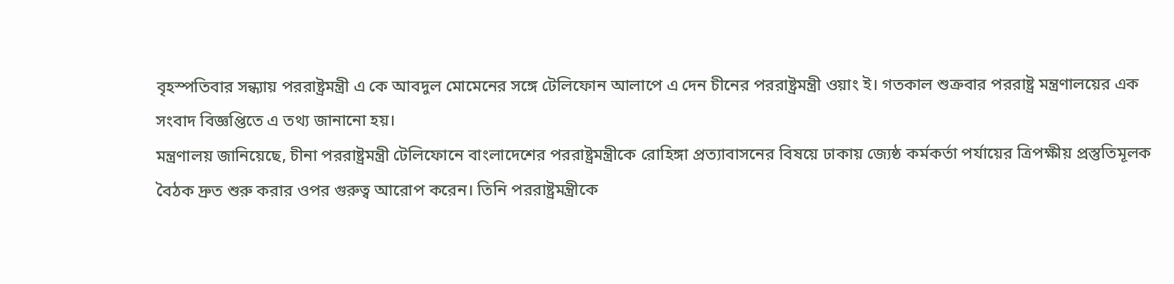বৃহস্পতিবার সন্ধ্যায় পররাষ্ট্রমন্ত্রী এ কে আবদুল মোমেনের সঙ্গে টেলিফোন আলাপে এ দেন চীনের পররাষ্ট্রমন্ত্রী ওয়াং ই। গতকাল শুক্রবার পররাষ্ট্র মন্ত্রণালয়ের এক সংবাদ বিজ্ঞপ্তিতে এ তথ্য জানানো হয়।
মন্ত্রণালয় জানিয়েছে, চীনা পররাষ্ট্রমন্ত্রী টেলিফোনে বাংলাদেশের পররাষ্ট্রমন্ত্রীকে রোহিঙ্গা প্রত্যাবাসনের বিষয়ে ঢাকায় জ্যেষ্ঠ কর্মকর্তা পর্যায়ের ত্রিপক্ষীয় প্রস্তুতিমূলক বৈঠক দ্রুত শুরু করার ওপর গুরুত্ব আরোপ করেন। তিনি পররাষ্ট্রমন্ত্রীকে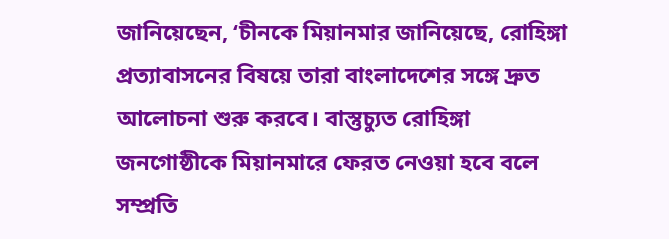জানিয়েছেন, ‘চীনকে মিয়ানমার জানিয়েছে, রোহিঙ্গা প্রত্যাবাসনের বিষয়ে তারা বাংলাদেশের সঙ্গে দ্রুত আলোচনা শুরু করবে। বাস্তুচ্যুত রোহিঙ্গা জনগোষ্ঠীকে মিয়ানমারে ফেরত নেওয়া হবে বলে সম্প্রতি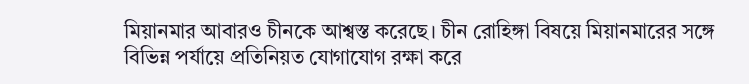মিয়ানমার আবারও চীনকে আশ্বস্ত করেছে। চীন রোহিঙ্গা বিষয়ে মিয়ানমারের সঙ্গে বিভিন্ন পর্যায়ে প্রতিনিয়ত যোগাযোগ রক্ষা করে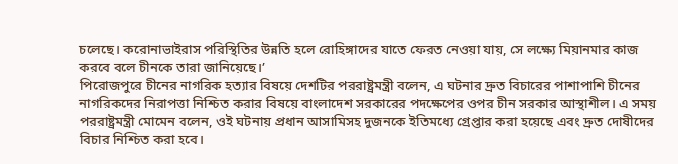চলেছে। করোনাভাইরাস পরিস্থিতির উন্নতি হলে রোহিঙ্গাদের যাতে ফেরত নেওয়া যায়, সে লক্ষ্যে মিয়ানমার কাজ করবে বলে চীনকে তারা জানিয়েছে।’
পিরোজপুরে চীনের নাগরিক হত্যার বিষয়ে দেশটির পররাষ্ট্রমন্ত্রী বলেন, এ ঘটনার দ্রুত বিচারের পাশাপাশি চীনের নাগরিকদের নিরাপত্তা নিশ্চিত করার বিষয়ে বাংলাদেশ সরকারের পদক্ষেপের ওপর চীন সরকার আস্থাশীল। এ সময় পররাষ্ট্রমন্ত্রী মোমেন বলেন, ওই ঘটনায় প্রধান আসামিসহ দুজনকে ইতিমধ্যে গ্রেপ্তার করা হয়েছে এবং দ্রুত দোষীদের বিচার নিশ্চিত করা হবে।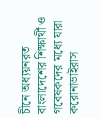চীনে অধ্যয়নরত বাংলাদেশের শিক্ষার্থী ও গবেষকদের মধ্যে যারা করোনাভাইরাস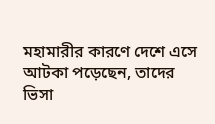মহামারীর কারণে দেশে এসে আটকা পড়েছেন, তাদের ভিসা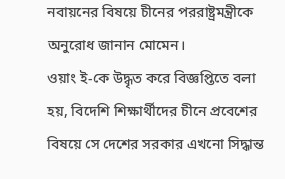নবায়নের বিষয়ে চীনের পররাষ্ট্রমন্ত্রীকে অনুরোধ জানান মোমেন।
ওয়াং ই-কে উদ্ধৃত করে বিজ্ঞপ্তিতে বলা হয়, বিদেশি শিক্ষার্থীদের চীনে প্রবেশের বিষয়ে সে দেশের সরকার এখনো সিদ্ধান্ত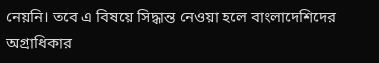নেয়নি। তবে এ বিষয়ে সিদ্ধান্ত নেওয়া হলে বাংলাদেশিদের অগ্রাধিকার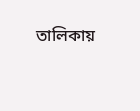তালিকায়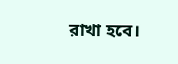রাখা হবে।